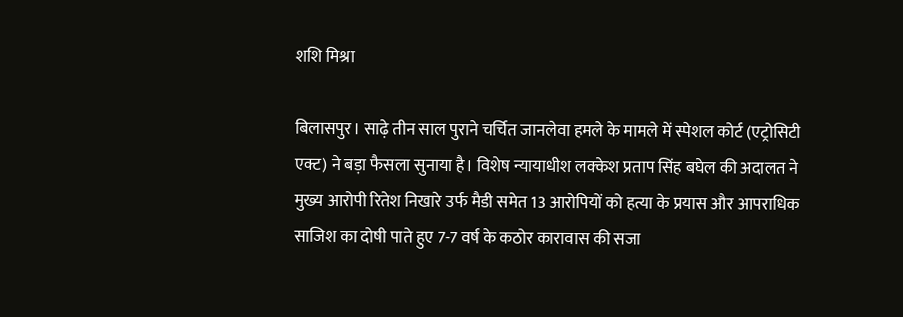शशि मिश्रा

बिलासपुर। साढ़े तीन साल पुराने चर्चित जानलेवा हमले के मामले में स्पेशल कोर्ट (एट्रोसिटी एक्ट) ने बड़ा फैसला सुनाया है। विशेष न्यायाधीश लक्केश प्रताप सिंह बघेल की अदालत ने मुख्य आरोपी रितेश निखारे उर्फ मैडी समेत 13 आरोपियों को हत्या के प्रयास और आपराधिक साजिश का दोषी पाते हुए 7-7 वर्ष के कठोर कारावास की सजा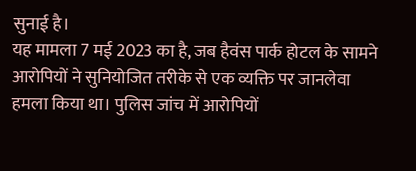सुनाई है।
यह मामला 7 मई 2023 का है, जब हैवंस पार्क होटल के सामने आरोपियों ने सुनियोजित तरीके से एक व्यक्ति पर जानलेवा हमला किया था। पुलिस जांच में आरोपियों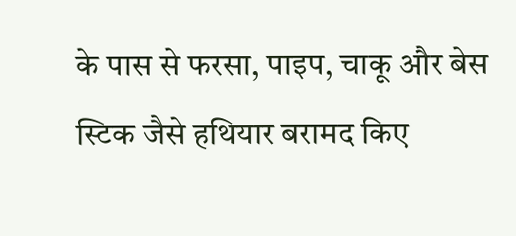के पास से फरसा, पाइप, चाकू और बेस स्टिक जैसे हथियार बरामद किए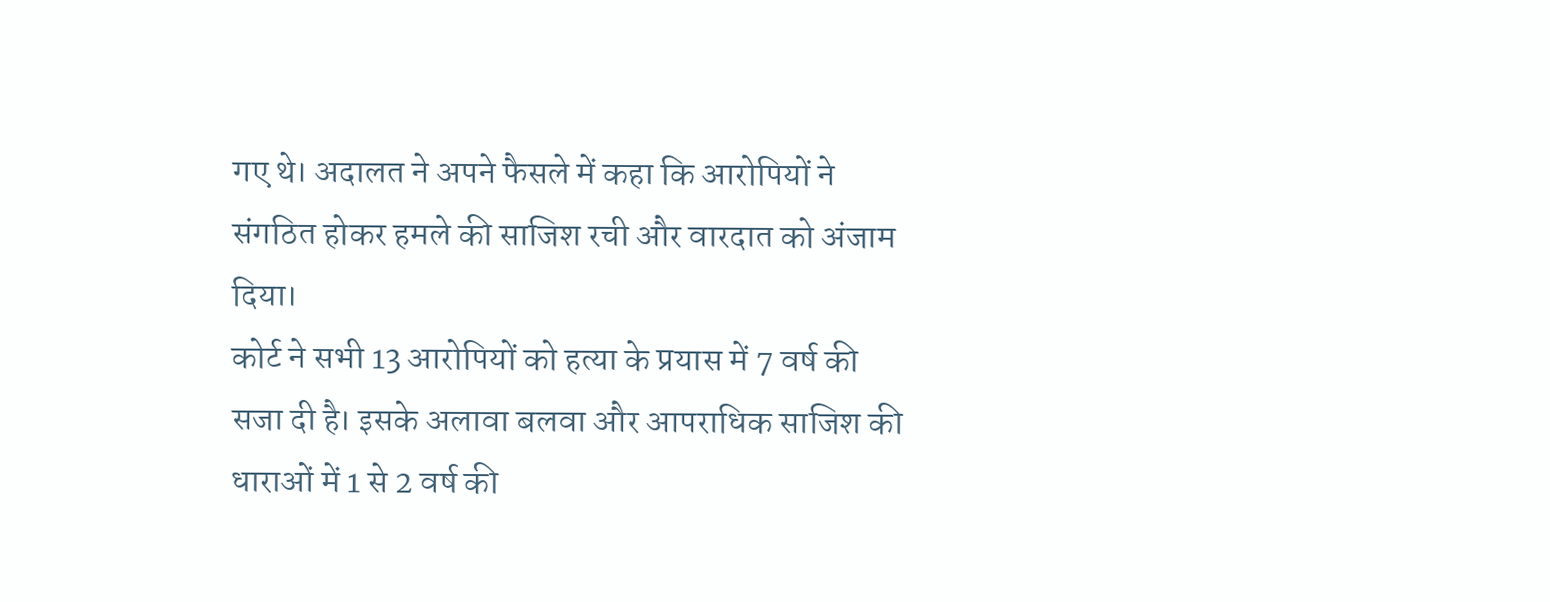गए थे। अदालत ने अपने फैसले में कहा कि आरोपियों ने संगठित होकर हमले की साजिश रची और वारदात को अंजाम दिया।
कोर्ट ने सभी 13 आरोपियों को हत्या के प्रयास में 7 वर्ष की सजा दी है। इसके अलावा बलवा और आपराधिक साजिश की धाराओं में 1 से 2 वर्ष की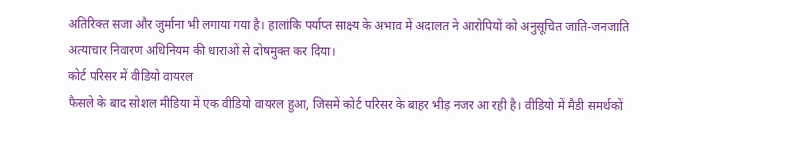अतिरिक्त सजा और जुर्माना भी लगाया गया है। हालांकि पर्याप्त साक्ष्य के अभाव में अदालत ने आरोपियों को अनुसूचित जाति-जनजाति अत्याचार निवारण अधिनियम की धाराओं से दोषमुक्त कर दिया।
कोर्ट परिसर में वीडियो वायरल
फैसले के बाद सोशल मीडिया में एक वीडियो वायरल हुआ, जिसमें कोर्ट परिसर के बाहर भीड़ नजर आ रही है। वीडियो में मैडी समर्थकों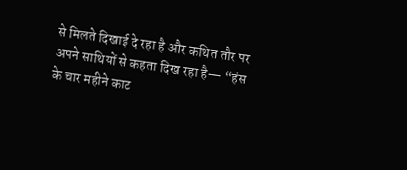से मिलते दिखाई दे रहा है और कथित तौर पर अपने साथियों से कहता दिख रहा है— “हंस के चार महीने काट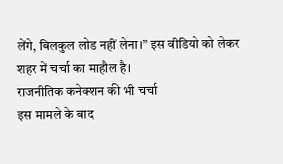लेंगे, बिलकुल लोड नहीं लेना।” इस वीडियो को लेकर शहर में चर्चा का माहौल है।
राजनीतिक कनेक्शन की भी चर्चा
इस मामले के बाद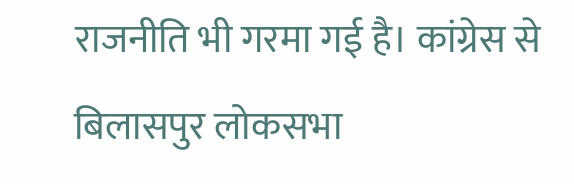राजनीति भी गरमा गई है। कांग्रेस से बिलासपुर लोकसभा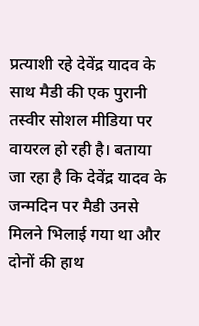प्रत्याशी रहे देवेंद्र यादव के साथ मैडी की एक पुरानी तस्वीर सोशल मीडिया पर वायरल हो रही है। बताया जा रहा है कि देवेंद्र यादव के जन्मदिन पर मैडी उनसे मिलने भिलाई गया था और दोनों की हाथ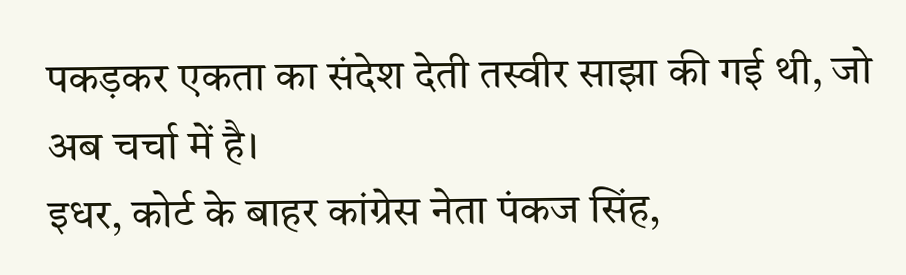पकड़कर एकता का संदेश देती तस्वीर साझा की गई थी, जो अब चर्चा में है।
इधर, कोर्ट के बाहर कांग्रेस नेता पंकज सिंह,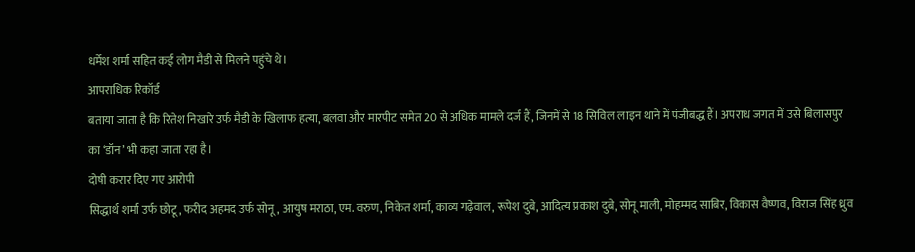धर्मेश शर्मा सहित कई लोग मैडी से मिलने पहुंचे थे।
आपराधिक रिकॉर्ड
बताया जाता है कि रितेश निखारे उर्फ मैडी के खिलाफ हत्या, बलवा और मारपीट समेत 20 से अधिक मामले दर्ज हैं, जिनमें से 18 सिविल लाइन थाने में पंजीबद्ध हैं। अपराध जगत में उसे बिलासपुर का ‘डॉन’ भी कहा जाता रहा है।
दोषी करार दिए गए आरोपी
सिद्धार्थ शर्मा उर्फ छोटू, फरीद अहमद उर्फ सोनू, आयुष मराठा, एम. वरुण, निकेत शर्मा, काव्य गढ़ेवाल, रूपेश दुबे, आदित्य प्रकाश दुबे, सोनू माली, मोहम्मद साबिर, विकास वैष्णव, विराज सिंह ध्रुव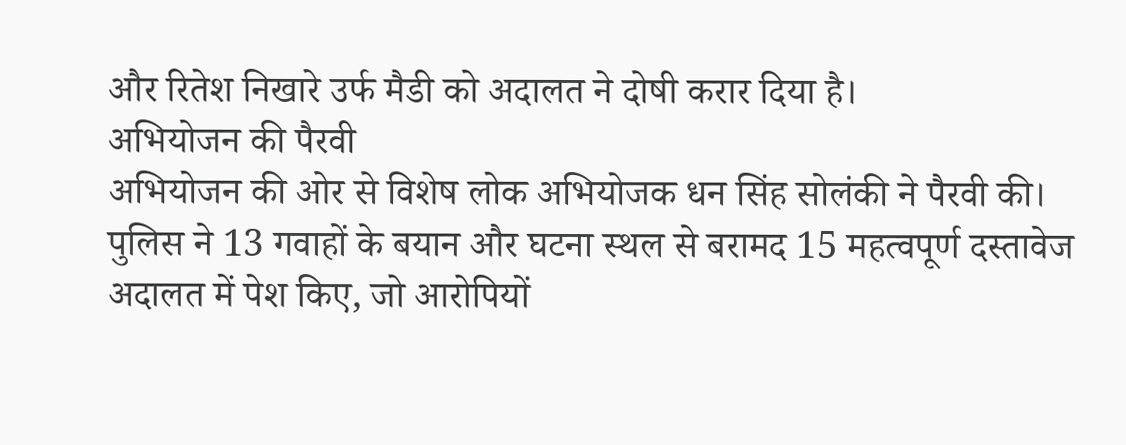और रितेश निखारे उर्फ मैडी को अदालत ने दोषी करार दिया है।
अभियोजन की पैरवी
अभियोजन की ओर से विशेष लोक अभियोजक धन सिंह सोलंकी ने पैरवी की। पुलिस ने 13 गवाहों के बयान और घटना स्थल से बरामद 15 महत्वपूर्ण दस्तावेज अदालत में पेश किए, जो आरोपियों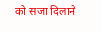को सजा दिलाने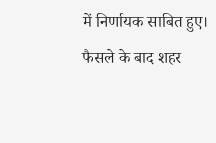में निर्णायक साबित हुए।
फैसले के बाद शहर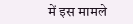में इस मामले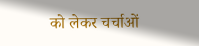को लेकर चर्चाओं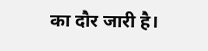का दौर जारी है।